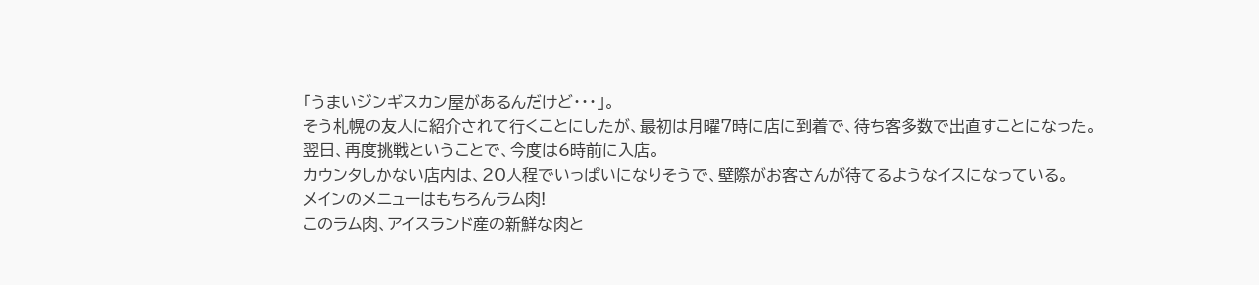「うまいジンギスカン屋があるんだけど・・・」。
そう札幌の友人に紹介されて行くことにしたが、最初は月曜7時に店に到着で、待ち客多数で出直すことになった。
翌日、再度挑戦ということで、今度は6時前に入店。
カウンタしかない店内は、20人程でいっぱいになりそうで、壁際がお客さんが待てるようなイスになっている。
メインのメニューはもちろんラム肉!
このラム肉、アイスランド産の新鮮な肉と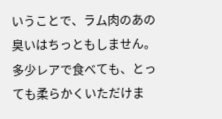いうことで、ラム肉のあの臭いはちっともしません。多少レアで食べても、とっても柔らかくいただけま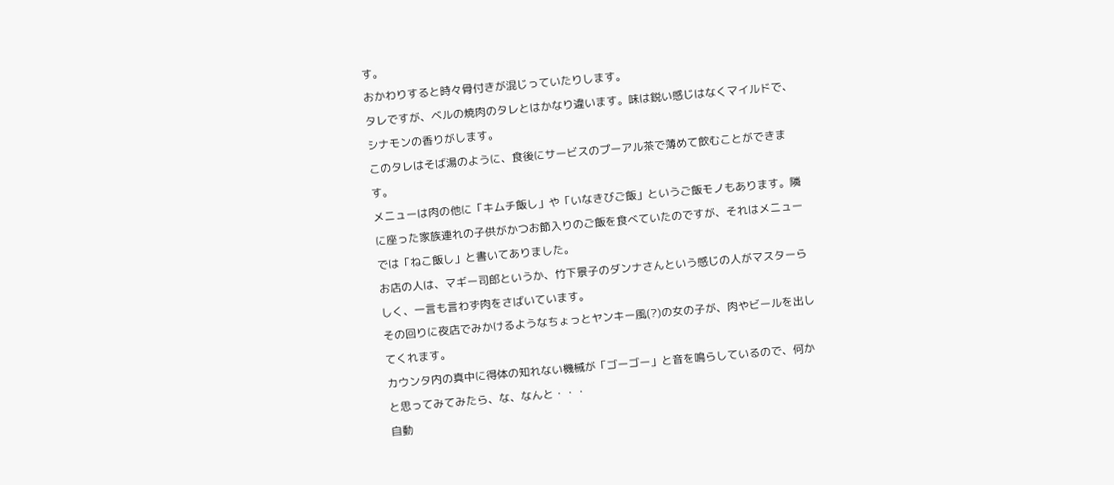す。
おかわりすると時々骨付きが混じっていたりします。
タレですが、ベルの焼肉のタレとはかなり違います。味は鋭い感じはなくマイルドで、シナモンの香りがします。
このタレはそば湯のように、食後にサービスのプーアル茶で薄めて飲むことができます。
メニューは肉の他に「キムチ飯し」や「いなきびご飯」というご飯モノもあります。隣に座った家族連れの子供がかつお節入りのご飯を食べていたのですが、それはメニューでは「ねこ飯し」と書いてありました。
お店の人は、マギー司郎というか、竹下景子のダンナさんという感じの人がマスターらしく、一言も言わず肉をさばいています。
その回りに夜店でみかけるようなちょっとヤンキー風(?)の女の子が、肉やビールを出してくれます。
カウンタ内の真中に得体の知れない機械が「ゴーゴー」と音を鳴らしているので、何かと思ってみてみたら、な、なんと・・・
自動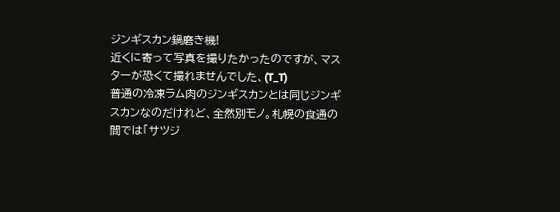ジンギスカン鍋磨き機!
近くに寄って写真を撮りたかったのですが、マスターが恐くて撮れませんでした、(T_T)
普通の冷凍ラム肉のジンギスカンとは同じジンギスカンなのだけれど、全然別モノ。札幌の食通の間では「サツジ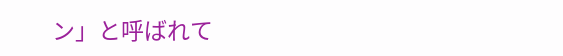ン」と呼ばれて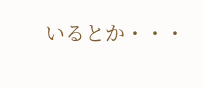いるとか・・・